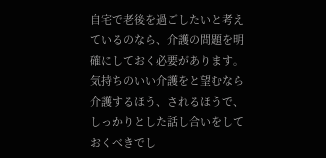自宅で老後を過ごしたいと考えているのなら、介護の問題を明確にしておく必要があります。
気持ちのいい介護をと望むなら介護するほう、されるほうで、しっかりとした話し合いをしておくべきでし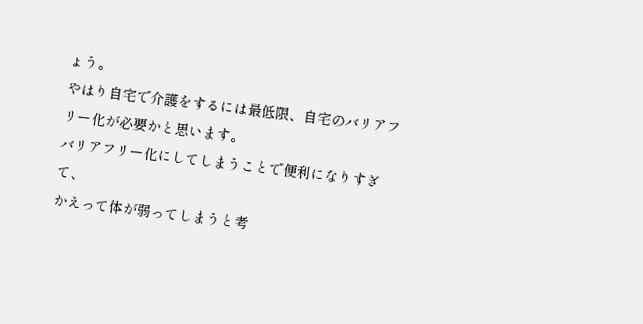ょう。
やはり自宅で介護をするには最低限、自宅のバリアフリー化が必要かと思います。
バリアフリー化にしてしまうことで便利になりすぎて、
かえって体が弱ってしまうと考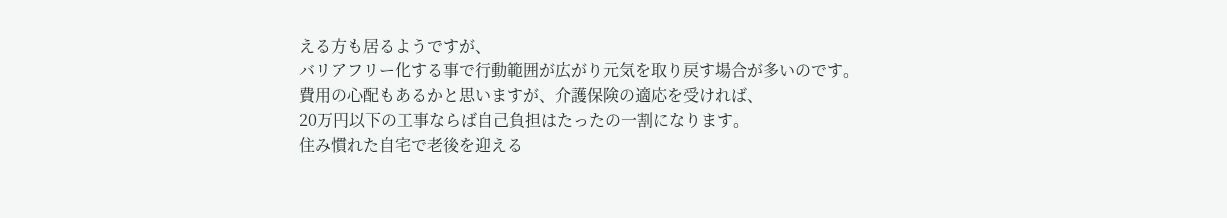える方も居るようですが、
バリアフリー化する事で行動範囲が広がり元気を取り戻す場合が多いのです。
費用の心配もあるかと思いますが、介護保険の適応を受ければ、
20万円以下の工事ならば自己負担はたったの一割になります。
住み慣れた自宅で老後を迎える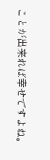ことが出来れば幸せですよね。